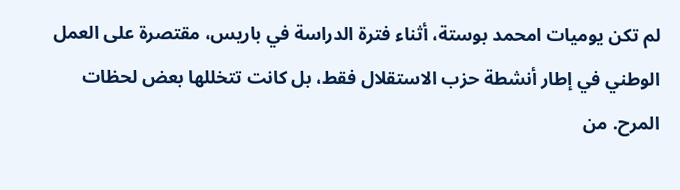لم تكن يوميات امحمد بوستة، أثناء فترة الدراسة في باريس، مقتصرة على العمل الوطني في إطار أنشطة حزب الاستقلال فقط، بل كانت تتخللها بعض لحظات المرح. من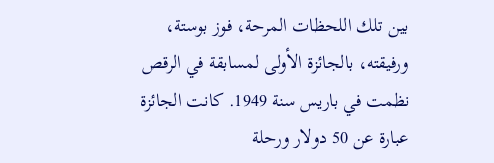بين تلك اللحظات المرحة، فوز بوستة، ورفيقته، بالجائزة الأولى لمسابقة في الرقص نظمت في باريس سنة 1949. كانت الجائزة عبارة عن 50 دولار ورحلة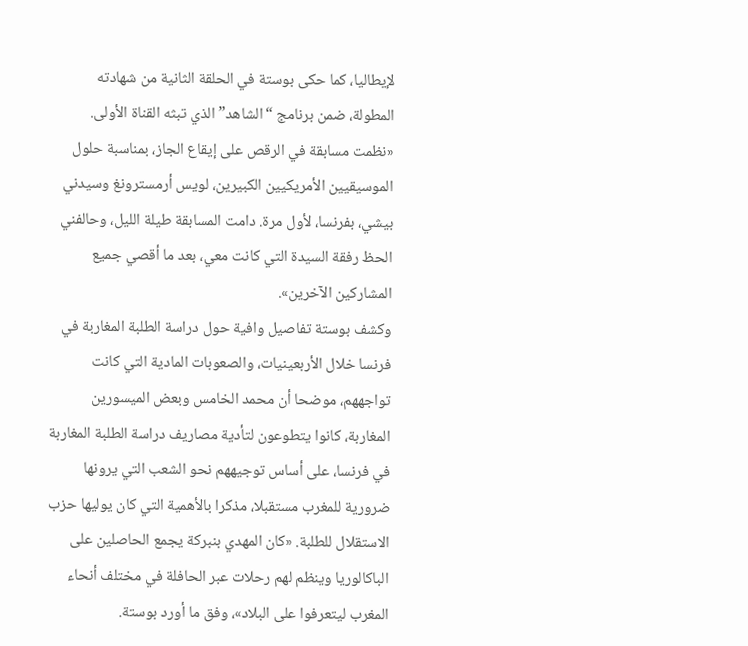لإيطاليا، كما حكى بوستة في الحلقة الثانية من شهادته المطولة، ضمن برنامج “الشاهد” الذي تبثه القناة الأولى. «نظمت مسابقة في الرقص على إيقاع الجاز، بمناسبة حلول الموسيقيين الأمريكيين الكبيرين، لويس أرمسترونغ وسيدني بيشي، بفرنسا، لأول مرة. دامت المسابقة طيلة الليل، وحالفني الحظ رفقة السيدة التي كانت معي، بعد ما أقصي جميع المشاركين الآخرين».
وكشف بوستة تفاصيل وافية حول دراسة الطلبة المغاربة في فرنسا خلال الأربعينيات، والصعوبات المادية التي كانت تواجههم، موضحا أن محمد الخامس وبعض الميسورين المغاربة، كانوا يتطوعون لتأدية مصاريف دراسة الطلبة المغاربة في فرنسا، على أساس توجيههم نحو الشعب التي يرونها ضرورية للمغرب مستقبلا، مذكرا بالأهمية التي كان يوليها حزب الاستقلال للطلبة. «كان المهدي بنبركة يجمع الحاصلين على الباكالوريا وينظم لهم رحلات عبر الحافلة في مختلف أنحاء المغرب ليتعرفوا على البلاد»، وفق ما أورد بوستة.